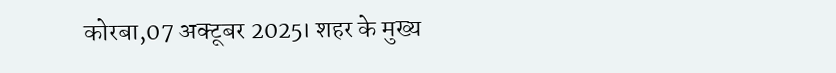कोरबा,07 अक्टूबर 2025। शहर के मुख्य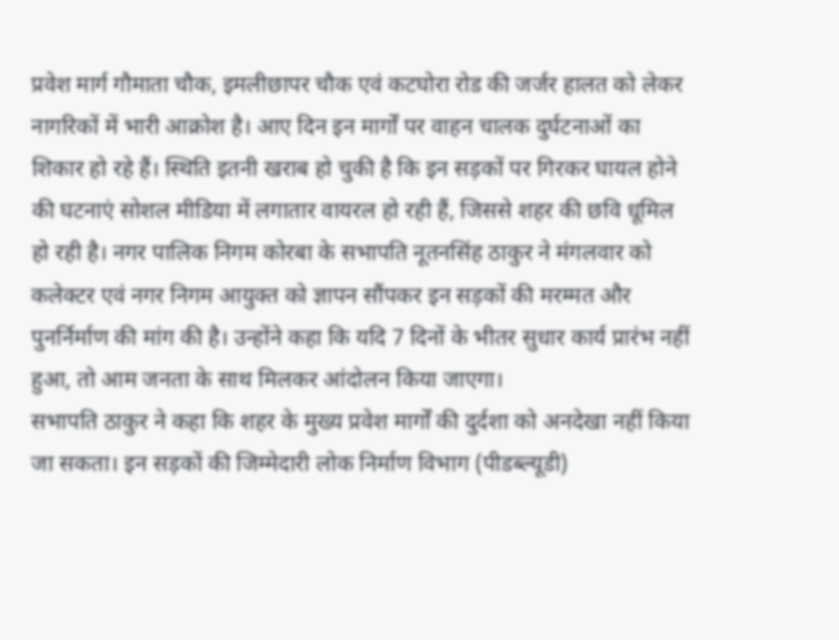प्रवेश मार्ग गौमाता चौक, इमलीछापर चौक एवं कटघोरा रोड की जर्जर हालत को लेकर नागरिकों में भारी आक्रोश है। आए दिन इन मार्गों पर वाहन चालक दुर्घटनाओं का शिकार हो रहे हैं। स्थिति इतनी खराब हो चुकी है कि इन सड़कों पर गिरकर घायल होने की घटनाएं सोशल मीडिया में लगातार वायरल हो रही हैं, जिससे शहर की छवि धूमिल हो रही है। नगर पालिक निगम कोरबा के सभापति नूतनसिंह ठाकुर ने मंगलवार को कलेक्टर एवं नगर निगम आयुक्त को ज्ञापन सौंपकर इन सड़कों की मरम्मत और पुनर्निर्माण की मांग की है। उन्होंने कहा कि यदि 7 दिनों के भीतर सुधार कार्य प्रारंभ नहीं हुआ, तो आम जनता के साथ मिलकर आंदोलन किया जाएगा।
सभापति ठाकुर ने कहा कि शहर के मुख्य प्रवेश मार्गों की दुर्दशा को अनदेखा नहीं किया जा सकता। इन सड़कों की जिम्मेदारी लोक निर्माण विभाग (पीडब्ल्यूडी)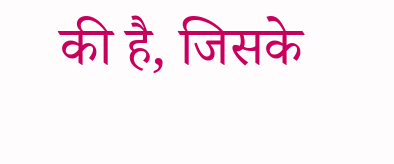की है, जिसके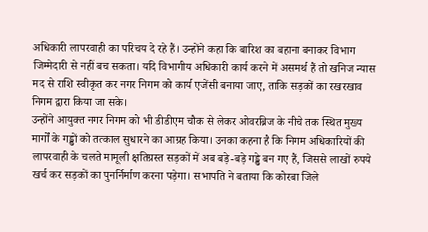अधिकारी लापरवाही का परिचय दे रहे हैं। उन्होंने कहा कि बारिश का बहाना बनाकर विभाग जिम्मेदारी से नहीं बच सकता। यदि विभागीय अधिकारी कार्य करने में असमर्थ हैं तो खनिज न्यास मद से राशि स्वीकृत कर नगर निगम को कार्य एजेंसी बनाया जाए, ताकि सड़कों का रखरखाव निगम द्वारा किया जा सके।
उन्होंने आयुक्त नगर निगम को भी डीडीएम चौक से लेकर ओवरब्रिज के नीचे तक स्थित मुख्य मार्गों के गड्ढों को तत्काल सुधारने का आग्रह किया। उनका कहना है कि निगम अधिकारियों की लापरवाही के चलते मामूली क्षतिग्रस्त सड़कों में अब बड़े-बड़े गड्ढे बन गए हैं, जिससे लाखों रुपये खर्च कर सड़कों का पुनर्निर्माण करना पड़ेगा। सभापति ने बताया कि कोरबा जिले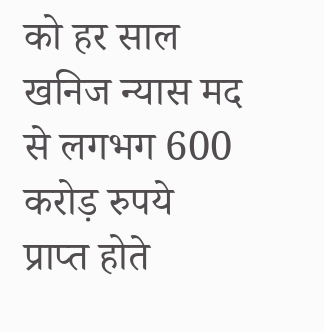को हर साल खनिज न्यास मद से लगभग 600 करोड़ रुपये प्राप्त होते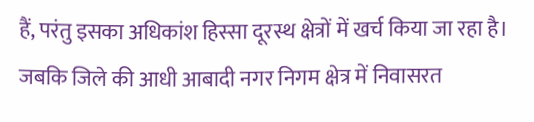हैं, परंतु इसका अधिकांश हिस्सा दूरस्थ क्षेत्रों में खर्च किया जा रहा है। जबकि जिले की आधी आबादी नगर निगम क्षेत्र में निवासरत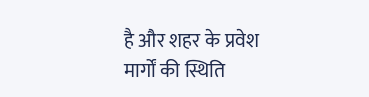है और शहर के प्रवेश मार्गों की स्थिति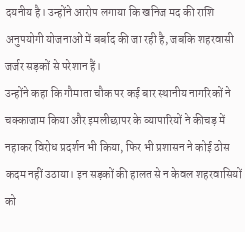दयनीय है। उन्होंने आरोप लगाया कि खनिज मद की राशि अनुपयोगी योजनाओं में बर्बाद की जा रही है, जबकि शहरवासी जर्जर सड़कों से परेशान हैं।
उन्होंने कहा कि गौमाता चौक पर कई बार स्थानीय नागरिकों ने चक्काजाम किया और इमलीछापर के व्यापारियों ने कीचड़ में नहाकर विरोध प्रदर्शन भी किया, फिर भी प्रशासन ने कोई ठोस कदम नहीं उठाया। इन सड़कों की हालत से न केवल शहरवासियों को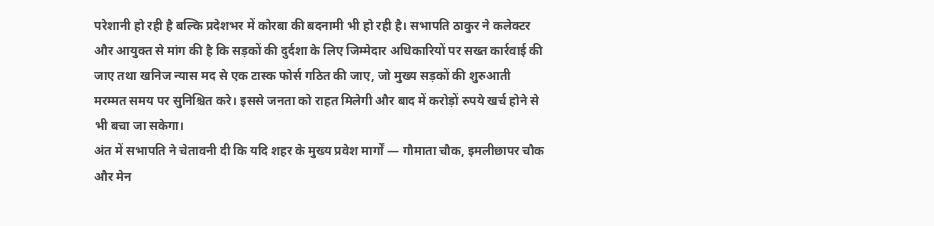परेशानी हो रही है बल्कि प्रदेशभर में कोरबा की बदनामी भी हो रही है। सभापति ठाकुर ने कलेक्टर और आयुक्त से मांग की है कि सड़कों की दुर्दशा के लिए जिम्मेदार अधिकारियों पर सख्त कार्रवाई की जाए तथा खनिज न्यास मद से एक टास्क फोर्स गठित की जाए, जो मुख्य सड़कों की शुरुआती मरम्मत समय पर सुनिश्चित करे। इससे जनता को राहत मिलेगी और बाद में करोड़ों रुपये खर्च होने से भी बचा जा सकेगा।
अंत में सभापति ने चेतावनी दी कि यदि शहर के मुख्य प्रवेश मार्गों — गौमाता चौक, इमलीछापर चौक और मेन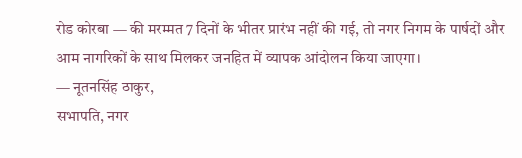रोड कोरबा — की मरम्मत 7 दिनों के भीतर प्रारंभ नहीं की गई, तो नगर निगम के पार्षदों और आम नागरिकों के साथ मिलकर जनहित में व्यापक आंदोलन किया जाएगा।
— नूतनसिंह ठाकुर,
सभापति, नगर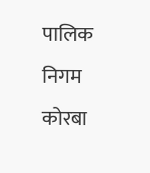पालिक निगम कोरबा